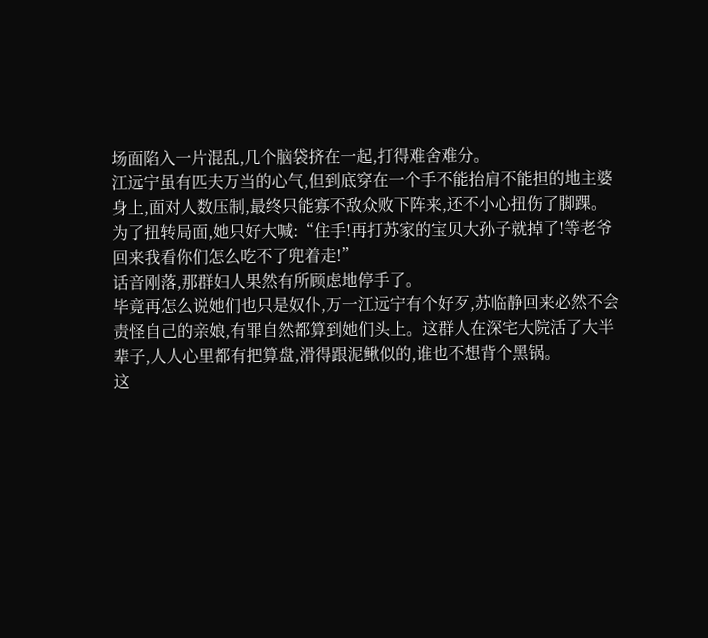场面陷入一片混乱,几个脑袋挤在一起,打得难舍难分。
江远宁虽有匹夫万当的心气,但到底穿在一个手不能抬肩不能担的地主婆身上,面对人数压制,最终只能寡不敌众败下阵来,还不小心扭伤了脚踝。
为了扭转局面,她只好大喊:“住手!再打苏家的宝贝大孙子就掉了!等老爷回来我看你们怎么吃不了兜着走!”
话音刚落,那群妇人果然有所顾虑地停手了。
毕竟再怎么说她们也只是奴仆,万一江远宁有个好歹,苏临静回来必然不会责怪自己的亲娘,有罪自然都算到她们头上。这群人在深宅大院活了大半辈子,人人心里都有把算盘,滑得跟泥鳅似的,谁也不想背个黑锅。
这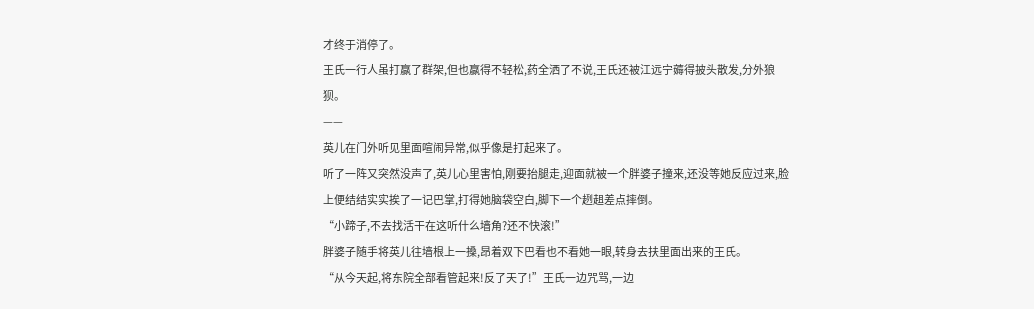才终于消停了。
王氏一行人虽打赢了群架,但也赢得不轻松,药全洒了不说,王氏还被江远宁薅得披头散发,分外狼狈。
——
英儿在门外听见里面喧闹异常,似乎像是打起来了。
听了一阵又突然没声了,英儿心里害怕,刚要抬腿走,迎面就被一个胖婆子撞来,还没等她反应过来,脸上便结结实实挨了一记巴掌,打得她脑袋空白,脚下一个趔趄差点摔倒。
“小蹄子,不去找活干在这听什么墙角?还不快滚!”
胖婆子随手将英儿往墙根上一搡,昂着双下巴看也不看她一眼,转身去扶里面出来的王氏。
“从今天起,将东院全部看管起来!反了天了!”王氏一边咒骂,一边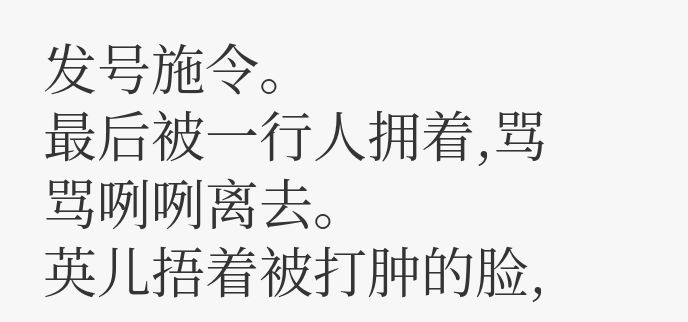发号施令。
最后被一行人拥着,骂骂咧咧离去。
英儿捂着被打肿的脸,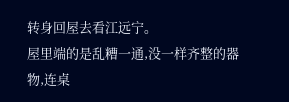转身回屋去看江远宁。
屋里端的是乱糟一通,没一样齐整的器物,连桌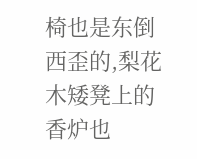椅也是东倒西歪的,梨花木矮凳上的香炉也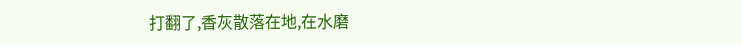打翻了,香灰散落在地,在水磨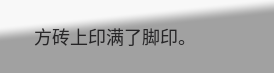方砖上印满了脚印。